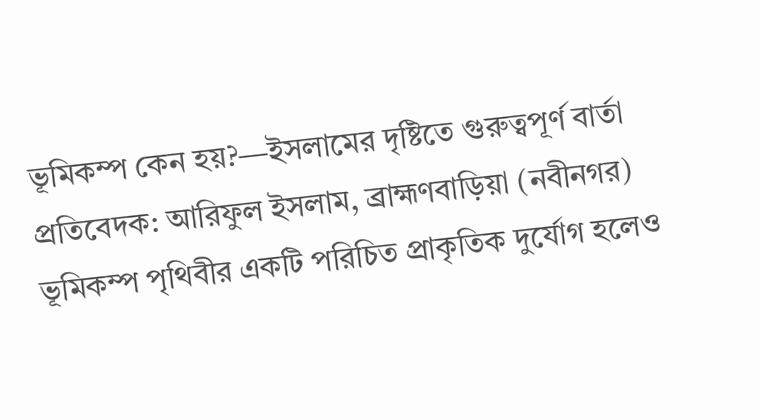ভূমিকম্প কেন হয়?—ইসলামের দৃষ্টিতে গুরুত্বপূর্ণ বার্তা
প্রতিবেদক: আরিফুল ইসলাম, ব্রাহ্মণবাড়িয়া (নবীনগর)
ভূমিকম্প পৃথিবীর একটি পরিচিত প্রাকৃতিক দুর্যোগ হলেও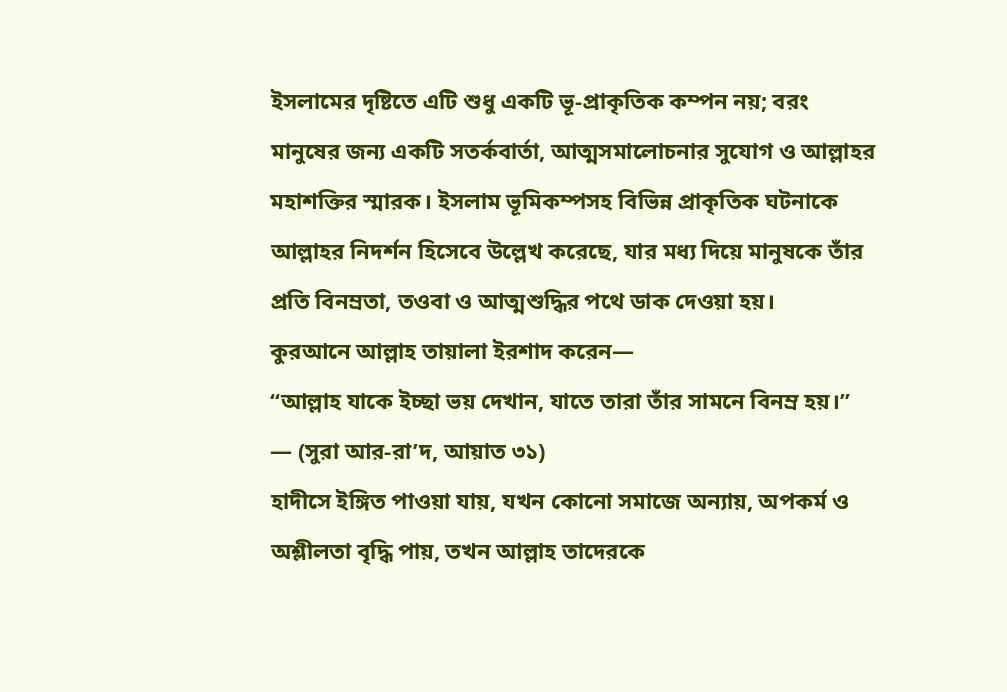ইসলামের দৃষ্টিতে এটি শুধু একটি ভূ-প্রাকৃতিক কম্পন নয়; বরং মানুষের জন্য একটি সতর্কবার্তা, আত্মসমালোচনার সুযোগ ও আল্লাহর মহাশক্তির স্মারক। ইসলাম ভূমিকম্পসহ বিভিন্ন প্রাকৃতিক ঘটনাকে আল্লাহর নিদর্শন হিসেবে উল্লেখ করেছে, যার মধ্য দিয়ে মানুষকে তাঁর প্রতি বিনম্রতা, তওবা ও আত্মশুদ্ধির পথে ডাক দেওয়া হয়।
কুরআনে আল্লাহ তায়ালা ইরশাদ করেন—
“আল্লাহ যাকে ইচ্ছা ভয় দেখান, যাতে তারা তাঁর সামনে বিনম্র হয়।”
— (সুরা আর-রা’দ, আয়াত ৩১)
হাদীসে ইঙ্গিত পাওয়া যায়, যখন কোনো সমাজে অন্যায়, অপকর্ম ও অশ্লীলতা বৃদ্ধি পায়, তখন আল্লাহ তাদেরকে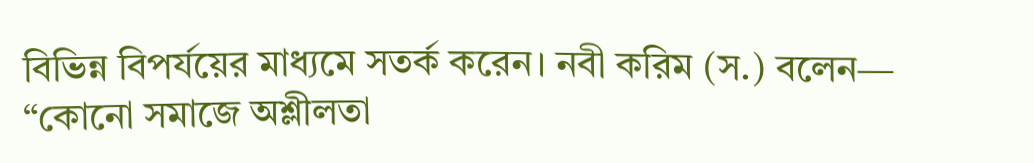বিভিন্ন বিপর্যয়ের মাধ্যমে সতর্ক করেন। নবী করিম (স.) বলেন—
“কোনো সমাজে অশ্লীলতা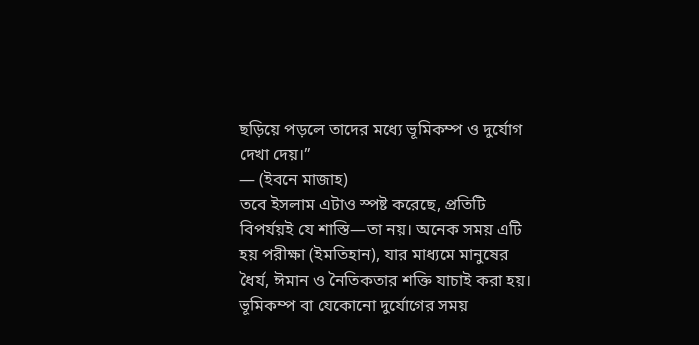ছড়িয়ে পড়লে তাদের মধ্যে ভূমিকম্প ও দুর্যোগ দেখা দেয়।”
— (ইবনে মাজাহ)
তবে ইসলাম এটাও স্পষ্ট করেছে, প্রতিটি বিপর্যয়ই যে শাস্তি—তা নয়। অনেক সময় এটি হয় পরীক্ষা (ইমতিহান), যার মাধ্যমে মানুষের ধৈর্য, ঈমান ও নৈতিকতার শক্তি যাচাই করা হয়।
ভূমিকম্প বা যেকোনো দুর্যোগের সময়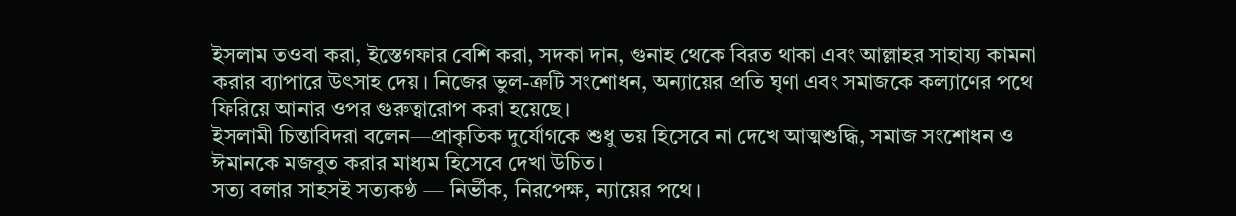ইসলাম তওবা করা, ইস্তেগফার বেশি করা, সদকা দান, গুনাহ থেকে বিরত থাকা এবং আল্লাহর সাহায্য কামনা করার ব্যাপারে উৎসাহ দেয়। নিজের ভুল-ত্রুটি সংশোধন, অন্যায়ের প্রতি ঘৃণা এবং সমাজকে কল্যাণের পথে ফিরিয়ে আনার ওপর গুরুত্বারোপ করা হয়েছে।
ইসলামী চিন্তাবিদরা বলেন—প্রাকৃতিক দুর্যোগকে শুধু ভয় হিসেবে না দেখে আত্মশুদ্ধি, সমাজ সংশোধন ও ঈমানকে মজবুত করার মাধ্যম হিসেবে দেখা উচিত।
সত্য বলার সাহসই সত্যকণ্ঠ — নির্ভীক, নিরপেক্ষ, ন্যায়ের পথে।